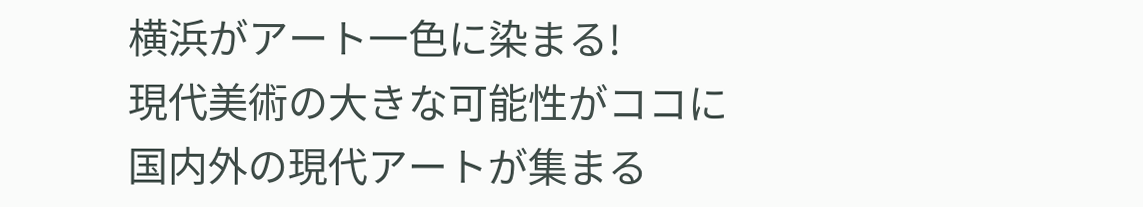横浜がアート一色に染まる!
現代美術の大きな可能性がココに
国内外の現代アートが集まる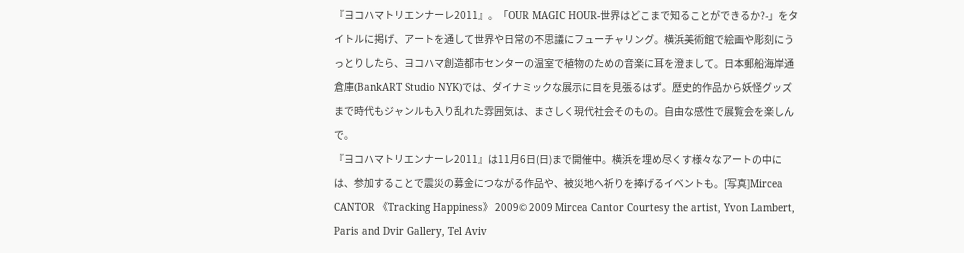『ヨコハマトリエンナーレ2011』。「OUR MAGIC HOUR-世界はどこまで知ることができるか?-」をタイトルに掲げ、アートを通して世界や日常の不思議にフューチャリング。横浜美術館で絵画や彫刻にうっとりしたら、ヨコハマ創造都市センターの温室で植物のための音楽に耳を澄まして。日本郵船海岸通倉庫(BankART Studio NYK)では、ダイナミックな展示に目を見張るはず。歴史的作品から妖怪グッズまで時代もジャンルも入り乱れた雰囲気は、まさしく現代社会そのもの。自由な感性で展覧会を楽しんで。
『ヨコハマトリエンナーレ2011』は11月6日(日)まで開催中。横浜を埋め尽くす様々なアートの中には、参加することで震災の募金につながる作品や、被災地へ祈りを捧げるイベントも。[写真]Mircea CANTOR 《Tracking Happiness》 2009© 2009 Mircea Cantor Courtesy the artist, Yvon Lambert, Paris and Dvir Gallery, Tel Aviv